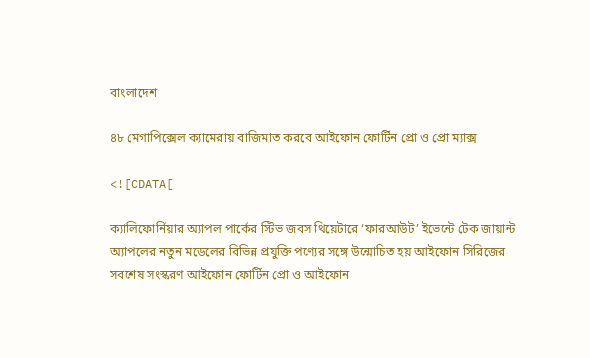বাংলাদেশ

৪৮ মেগাপিক্সেল ক্যামেরায় বাজিমাত করবে আইফোন ফোর্টিন প্রো ও প্রো ম্যাক্স

<![CDATA[

ক্যালিফোর্নিয়ার অ্যাপল পার্কের স্টিভ জবস থিয়েটারে ‘ফারআউট’ ইভেন্টে টেক জায়ান্ট অ্যাপলের নতুন মডেলের বিভিন্ন প্রযুক্তি পণ্যের সঙ্গে উন্মোচিত হয় আইফোন সিরিজের সবশেষ সংস্করণ আইফোন ফোর্টিন প্রো ও আইফোন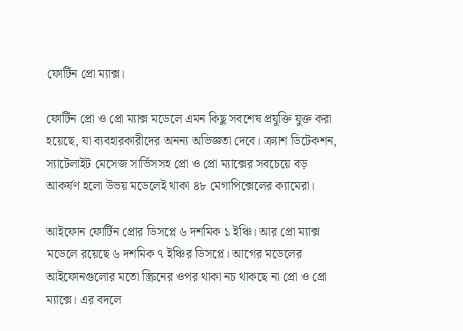ফোর্টিন প্রো ম্যাক্স।

ফোর্টিন প্রো ও প্রো ম্যাক্স মডেলে এমন কিছু সবশেষ প্রযুক্তি যুক্ত করা হয়েছে, যা ব্যবহারকারীদের অনন্য অভিজ্ঞতা দেবে। ক্র্যাশ ডিটেকশন, স্যাটেলাইট মেসেজ সার্ভিসসহ প্রো ও প্রো ম্যাক্সের সবচেয়ে বড় আকর্ষণ হলো উভয় মডেলেই থাকা ৪৮ মেগাপিক্সেলের ক্যামেরা।

আইফোন ফোর্টিন প্রোর ডিসপ্লে ৬ দশমিক ১ ইঞ্চি। আর প্রো ম্যাক্স মডেলে রয়েছে ৬ দশমিক ৭ ইঞ্চির ডিসপ্লে। আগের মডেলের আইফোনগুলোর মতো স্ক্রিনের ওপর থাকা নচ থাকছে না প্রো ও প্রো ম্যাক্সে। এর বদলে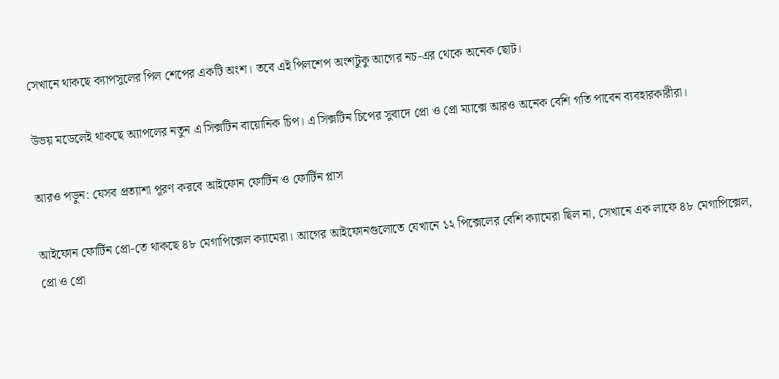সেখানে থাকছে ক্যাপসুলের পিল শেপের একটি অংশ। তবে এই পিলশেপ অংশটুকু আগের নচ-এর থেকে অনেক ছোট।

উভয় মডেলেই থাকছে অ্যাপলের নতুন এ সিক্সটিন বায়োনিক চিপ। এ সিক্সটিন চিপের সুবাদে প্রো ও প্রো ম্যাক্সে আরও অনেক বেশি গতি পাবেন ব্যবহারকারীরা।

আরও ‍পড়ুন: যেসব প্রত্যাশা পূরণ করবে আইফোন ফোর্টিন ও ফোর্টিন প্লাস

আইফোন ফোর্টিন প্রো-তে থাকছে ৪৮ মেগাপিক্সেল ক্যামেরা। আগের আইফোনগুলোতে যেখানে ১২ পিক্সেলের বেশি ক্যামেরা ছিল না, সেখানে এক লাফে ৪৮ মেগাপিক্সেল, প্রো ও প্রো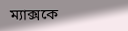ম্যাক্সকে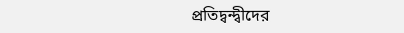প্রতিদ্বন্দ্বীদের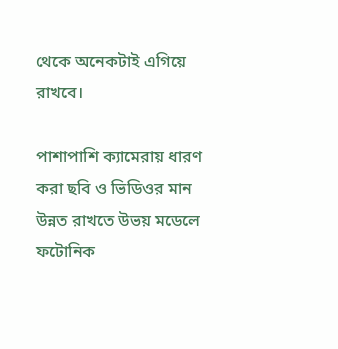থেকে অনেকটাই এগিয়ে রাখবে।

পাশাপাশি ক্যামেরায় ধারণ করা ছবি ও ভিডিওর মান উন্নত রাখতে উভয় মডেলে ফটোনিক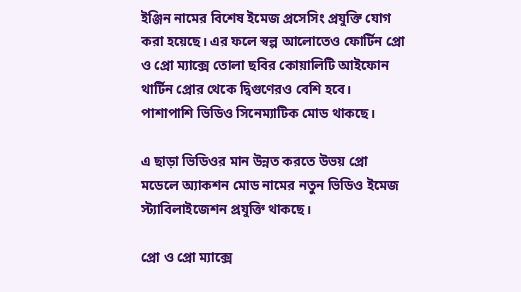ইঞ্জিন নামের বিশেষ ইমেজ প্রসেসিং প্রযুক্তি যোগ করা হয়েছে। এর ফলে স্বল্প আলোতেও ফোর্টিন প্রো ও প্রো ম্যাক্সে তোলা ছবির কোয়ালিটি আইফোন থার্টিন প্রোর থেকে দ্বিগুণেরও বেশি হবে। পাশাপাশি ভিডিও সিনেম্যাটিক মোড থাকছে।

এ ছাড়া ভিডিওর মান উন্নত করতে উভয় প্রো মডেলে অ্যাকশন মোড নামের নতুন ভিডিও ইমেজ স্ট্যাবিলাইজেশন প্রযুক্তি থাকছে।

প্রো ও প্রো ম্যাক্সে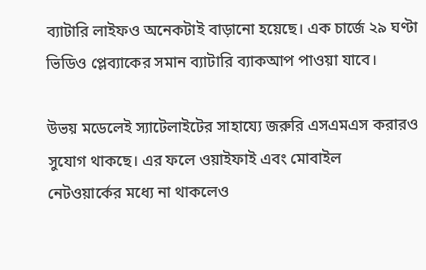ব্যাটারি লাইফও অনেকটাই বাড়ানো হয়েছে। এক চার্জে ২৯ ঘণ্টা ভিডিও প্লেব্যাকের সমান ব্যাটারি ব্যাকআপ পাওয়া যাবে।

উভয় মডেলেই স্যাটেলাইটের সাহায্যে জরুরি এসএমএস করারও সুযোগ থাকছে। এর ফলে ওয়াইফাই এবং মোবাইল নেটওয়ার্কের মধ্যে না থাকলেও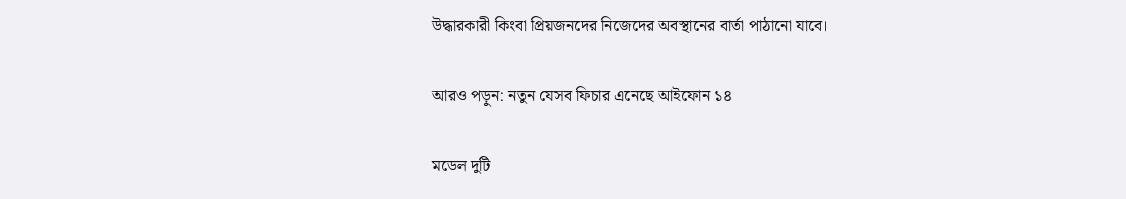উদ্ধারকারী কিংবা প্রিয়জনদের নিজেদের অবস্থানের বার্তা পাঠানো যাবে।

আরও পড়ুন: নতুন যেসব ফিচার এনেছে আইফোন ১৪

মডেল দুটি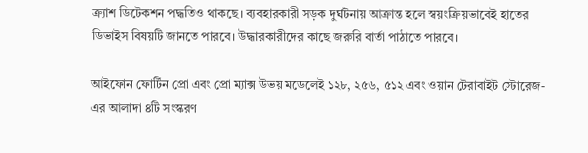ক্র্যাশ ডিটেকশন পদ্ধতিও থাকছে। ব্যবহারকারী সড়ক দুর্ঘটনায় আক্রান্ত হলে স্বয়ংক্রিয়ভাবেই হাতের ডিভাইস বিষয়টি জানতে পারবে। উদ্ধারকারীদের কাছে জরুরি বার্তা পাঠাতে পারবে।

আইফোন ফোর্টিন প্রো এবং প্রো ম্যাক্স উভয় মডেলেই ১২৮, ২৫৬, ৫১২ এবং ওয়ান টেরাবাইট স্টোরেজ-এর আলাদা ৪টি সংস্করণ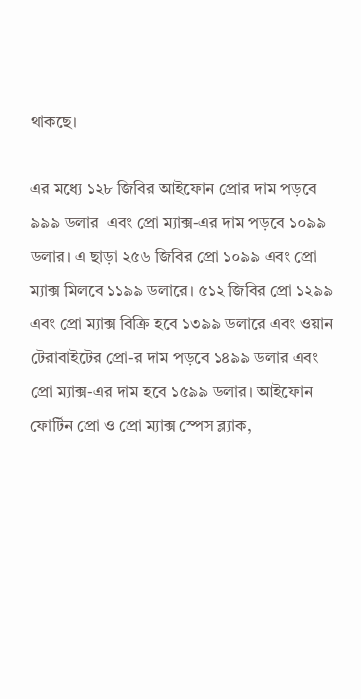থাকছে।

এর মধ্যে ১২৮ জিবির আইফোন প্রোর দাম পড়বে ৯৯৯ ডলার  এবং প্রো ম্যাক্স-এর দাম পড়বে ১০৯৯ ডলার। এ ছাড়া ২৫৬ জিবির প্রো ১০৯৯ এবং প্রো ম্যাক্স মিলবে ১১৯৯ ডলারে। ৫১২ জিবির প্রো ১২৯৯ এবং প্রো ম্যাক্স বিক্রি হবে ১৩৯৯ ডলারে এবং ওয়ান টেরাবাইটের প্রো-র দাম পড়বে ১৪৯৯ ডলার এবং প্রো ম্যাক্স-এর দাম হবে ১৫৯৯ ডলার। আইফোন ফোর্টিন প্রো ও প্রো ম্যাক্স স্পেস ব্ল্যাক,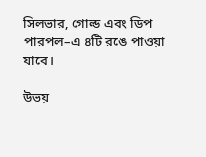সিলভার, গোল্ড এবং ডিপ পারপল–এ ৪টি রঙে পাওয়া যাবে।

উভয়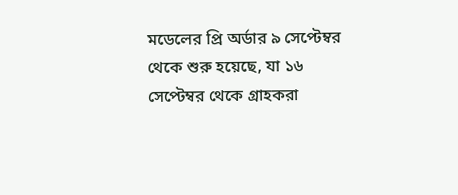মডেলের প্রি অর্ডার ৯ সেপ্টেম্বর থেকে শুরু হয়েছে, যা ১৬ সেপ্টেম্বর থেকে গ্রাহকরা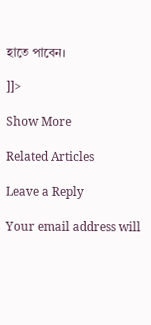হাতে পাবেন।

]]>

Show More

Related Articles

Leave a Reply

Your email address will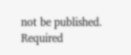not be published. Required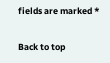fields are marked *

Back to top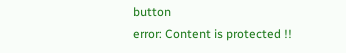button
error: Content is protected !!